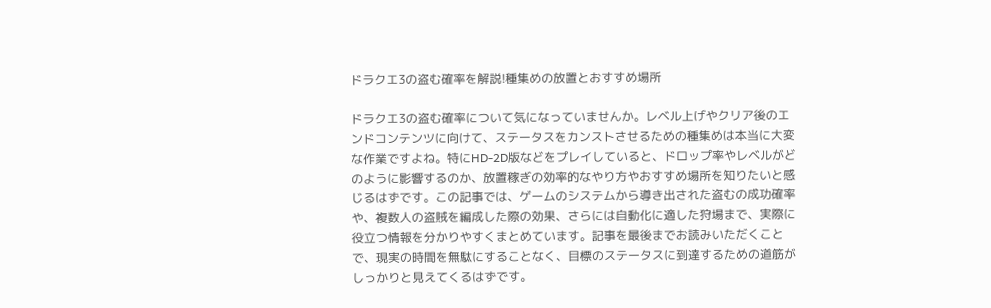ドラクエ3の盗む確率を解説!種集めの放置とおすすめ場所

ドラクエ3の盗む確率について気になっていませんか。レベル上げやクリア後のエンドコンテンツに向けて、ステータスをカンストさせるための種集めは本当に大変な作業ですよね。特にHD-2D版などをプレイしていると、ドロップ率やレベルがどのように影響するのか、放置稼ぎの効率的なやり方やおすすめ場所を知りたいと感じるはずです。この記事では、ゲームのシステムから導き出された盗むの成功確率や、複数人の盗賊を編成した際の効果、さらには自動化に適した狩場まで、実際に役立つ情報を分かりやすくまとめています。記事を最後までお読みいただくことで、現実の時間を無駄にすることなく、目標のステータスに到達するための道筋がしっかりと見えてくるはずです。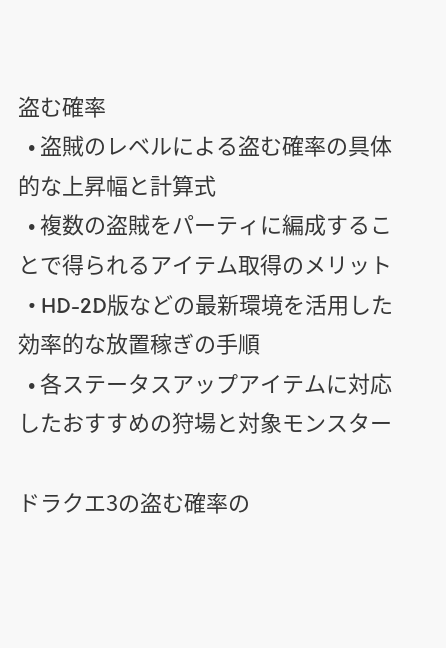盗む確率
  • 盗賊のレベルによる盗む確率の具体的な上昇幅と計算式
  • 複数の盗賊をパーティに編成することで得られるアイテム取得のメリット
  • HD-2D版などの最新環境を活用した効率的な放置稼ぎの手順
  • 各ステータスアップアイテムに対応したおすすめの狩場と対象モンスター

ドラクエ3の盗む確率の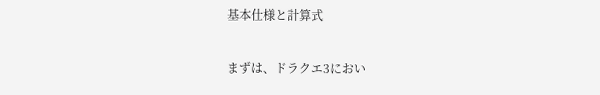基本仕様と計算式

まずは、ドラクエ3におい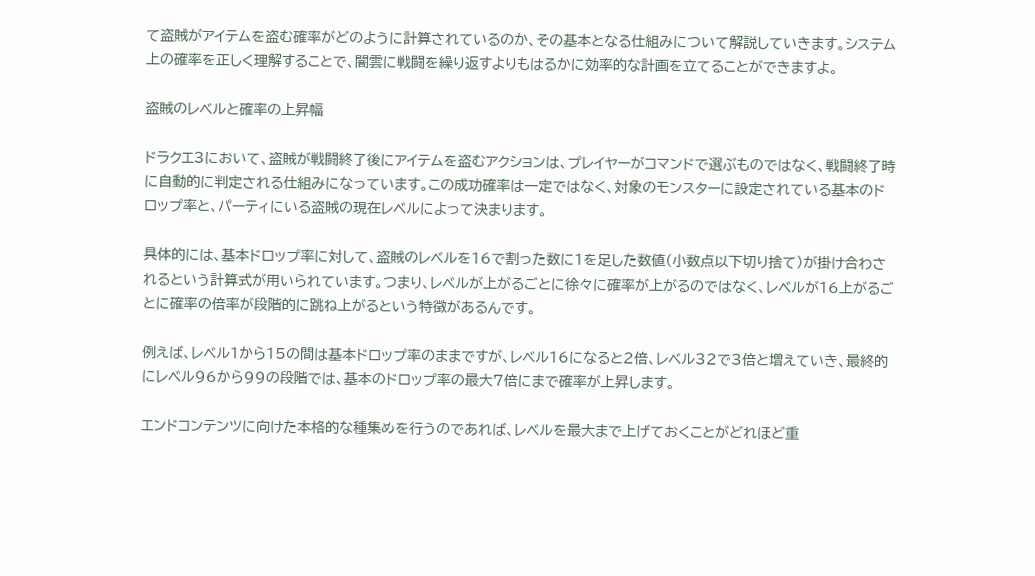て盗賊がアイテムを盗む確率がどのように計算されているのか、その基本となる仕組みについて解説していきます。システム上の確率を正しく理解することで、闇雲に戦闘を繰り返すよりもはるかに効率的な計画を立てることができますよ。

盗賊のレベルと確率の上昇幅

ドラクエ3において、盗賊が戦闘終了後にアイテムを盗むアクションは、プレイヤーがコマンドで選ぶものではなく、戦闘終了時に自動的に判定される仕組みになっています。この成功確率は一定ではなく、対象のモンスターに設定されている基本のドロップ率と、パーティにいる盗賊の現在レベルによって決まります。

具体的には、基本ドロップ率に対して、盗賊のレベルを16で割った数に1を足した数値(小数点以下切り捨て)が掛け合わされるという計算式が用いられています。つまり、レベルが上がるごとに徐々に確率が上がるのではなく、レベルが16上がるごとに確率の倍率が段階的に跳ね上がるという特徴があるんです。

例えば、レベル1から15の間は基本ドロップ率のままですが、レベル16になると2倍、レベル32で3倍と増えていき、最終的にレベル96から99の段階では、基本のドロップ率の最大7倍にまで確率が上昇します。

エンドコンテンツに向けた本格的な種集めを行うのであれば、レベルを最大まで上げておくことがどれほど重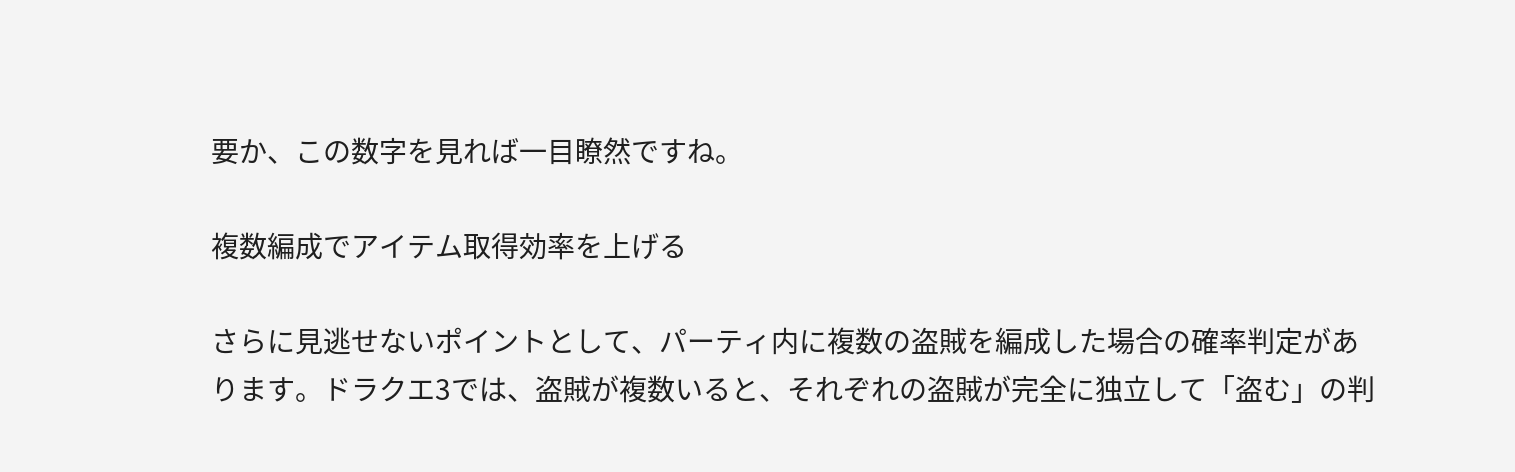要か、この数字を見れば一目瞭然ですね。

複数編成でアイテム取得効率を上げる

さらに見逃せないポイントとして、パーティ内に複数の盗賊を編成した場合の確率判定があります。ドラクエ3では、盗賊が複数いると、それぞれの盗賊が完全に独立して「盗む」の判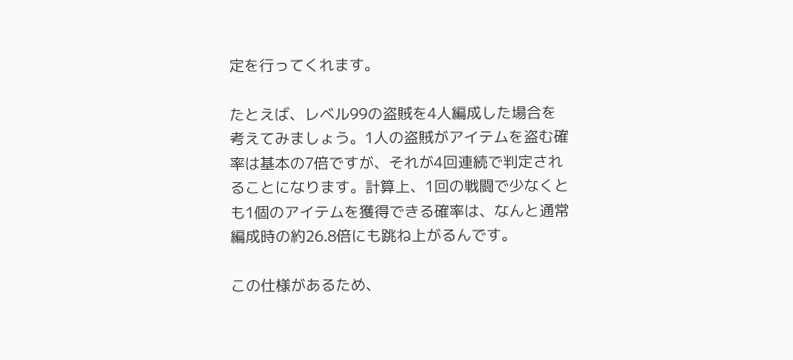定を行ってくれます。

たとえば、レベル99の盗賊を4人編成した場合を考えてみましょう。1人の盗賊がアイテムを盗む確率は基本の7倍ですが、それが4回連続で判定されることになります。計算上、1回の戦闘で少なくとも1個のアイテムを獲得できる確率は、なんと通常編成時の約26.8倍にも跳ね上がるんです。

この仕様があるため、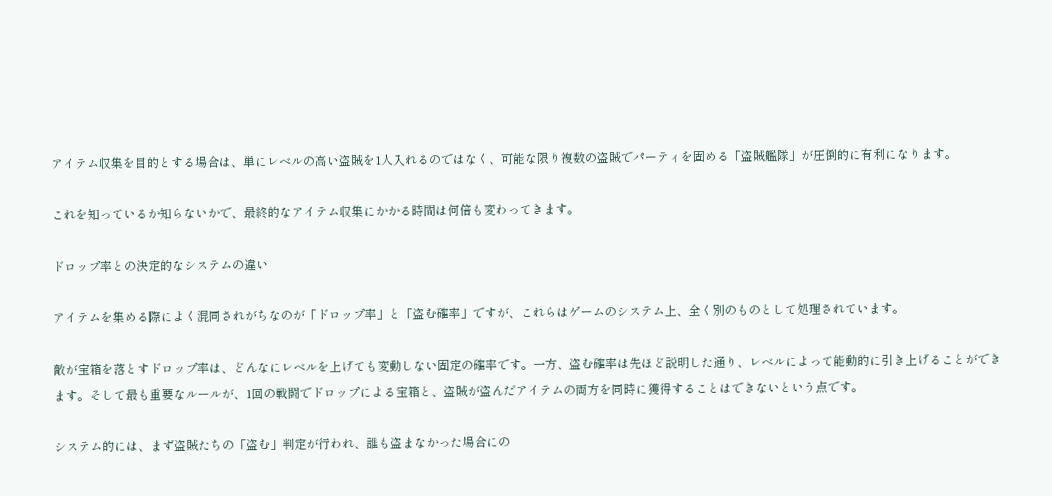アイテム収集を目的とする場合は、単にレベルの高い盗賊を1人入れるのではなく、可能な限り複数の盗賊でパーティを固める「盗賊艦隊」が圧倒的に有利になります。

これを知っているか知らないかで、最終的なアイテム収集にかかる時間は何倍も変わってきます。

ドロップ率との決定的なシステムの違い

アイテムを集める際によく混同されがちなのが「ドロップ率」と「盗む確率」ですが、これらはゲームのシステム上、全く別のものとして処理されています。

敵が宝箱を落とすドロップ率は、どんなにレベルを上げても変動しない固定の確率です。一方、盗む確率は先ほど説明した通り、レベルによって能動的に引き上げることができます。そして最も重要なルールが、1回の戦闘でドロップによる宝箱と、盗賊が盗んだアイテムの両方を同時に獲得することはできないという点です。

システム的には、まず盗賊たちの「盗む」判定が行われ、誰も盗まなかった場合にの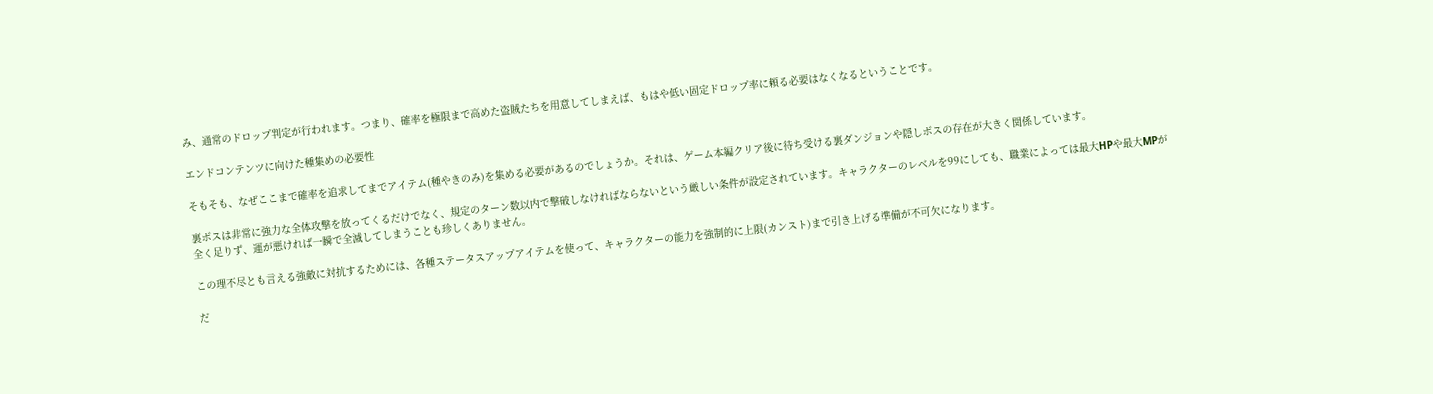み、通常のドロップ判定が行われます。つまり、確率を極限まで高めた盗賊たちを用意してしまえば、もはや低い固定ドロップ率に頼る必要はなくなるということです。

エンドコンテンツに向けた種集めの必要性

そもそも、なぜここまで確率を追求してまでアイテム(種やきのみ)を集める必要があるのでしょうか。それは、ゲーム本編クリア後に待ち受ける裏ダンジョンや隠しボスの存在が大きく関係しています。

裏ボスは非常に強力な全体攻撃を放ってくるだけでなく、規定のターン数以内で撃破しなければならないという厳しい条件が設定されています。キャラクターのレベルを99にしても、職業によっては最大HPや最大MPが全く足りず、運が悪ければ一瞬で全滅してしまうことも珍しくありません。

この理不尽とも言える強敵に対抗するためには、各種ステータスアップアイテムを使って、キャラクターの能力を強制的に上限(カンスト)まで引き上げる準備が不可欠になります。

だ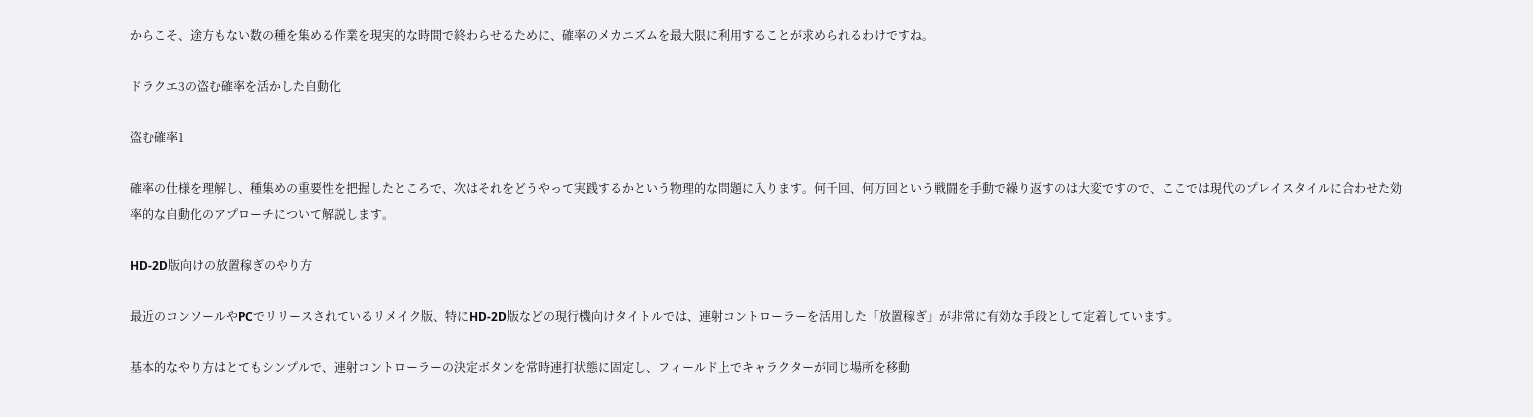からこそ、途方もない数の種を集める作業を現実的な時間で終わらせるために、確率のメカニズムを最大限に利用することが求められるわけですね。

ドラクエ3の盗む確率を活かした自動化

盗む確率1

確率の仕様を理解し、種集めの重要性を把握したところで、次はそれをどうやって実践するかという物理的な問題に入ります。何千回、何万回という戦闘を手動で繰り返すのは大変ですので、ここでは現代のプレイスタイルに合わせた効率的な自動化のアプローチについて解説します。

HD-2D版向けの放置稼ぎのやり方

最近のコンソールやPCでリリースされているリメイク版、特にHD-2D版などの現行機向けタイトルでは、連射コントローラーを活用した「放置稼ぎ」が非常に有効な手段として定着しています。

基本的なやり方はとてもシンプルで、連射コントローラーの決定ボタンを常時連打状態に固定し、フィールド上でキャラクターが同じ場所を移動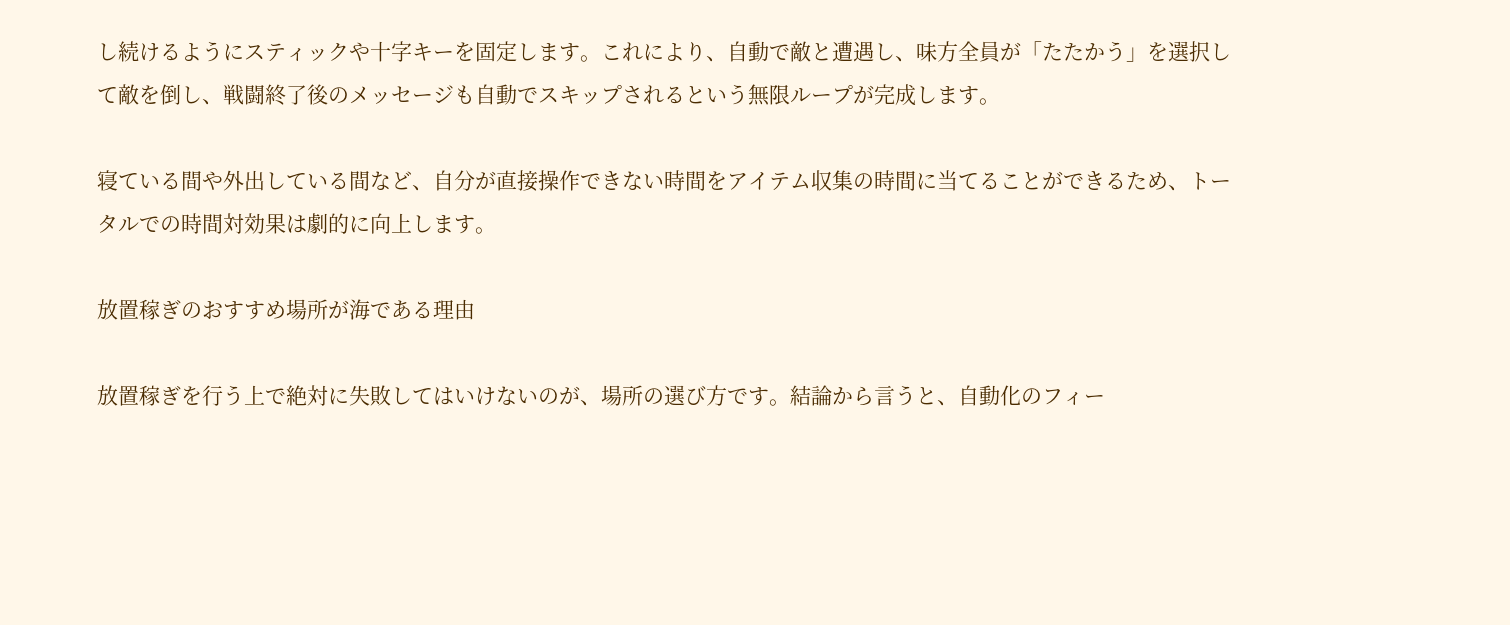し続けるようにスティックや十字キーを固定します。これにより、自動で敵と遭遇し、味方全員が「たたかう」を選択して敵を倒し、戦闘終了後のメッセージも自動でスキップされるという無限ループが完成します。

寝ている間や外出している間など、自分が直接操作できない時間をアイテム収集の時間に当てることができるため、トータルでの時間対効果は劇的に向上します。

放置稼ぎのおすすめ場所が海である理由

放置稼ぎを行う上で絶対に失敗してはいけないのが、場所の選び方です。結論から言うと、自動化のフィー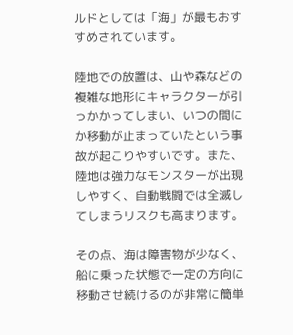ルドとしては「海」が最もおすすめされています。

陸地での放置は、山や森などの複雑な地形にキャラクターが引っかかってしまい、いつの間にか移動が止まっていたという事故が起こりやすいです。また、陸地は強力なモンスターが出現しやすく、自動戦闘では全滅してしまうリスクも高まります。

その点、海は障害物が少なく、船に乗った状態で一定の方向に移動させ続けるのが非常に簡単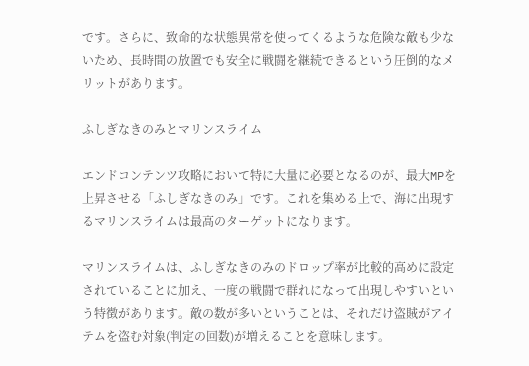です。さらに、致命的な状態異常を使ってくるような危険な敵も少ないため、長時間の放置でも安全に戦闘を継続できるという圧倒的なメリットがあります。

ふしぎなきのみとマリンスライム

エンドコンテンツ攻略において特に大量に必要となるのが、最大MPを上昇させる「ふしぎなきのみ」です。これを集める上で、海に出現するマリンスライムは最高のターゲットになります。

マリンスライムは、ふしぎなきのみのドロップ率が比較的高めに設定されていることに加え、一度の戦闘で群れになって出現しやすいという特徴があります。敵の数が多いということは、それだけ盗賊がアイテムを盗む対象(判定の回数)が増えることを意味します。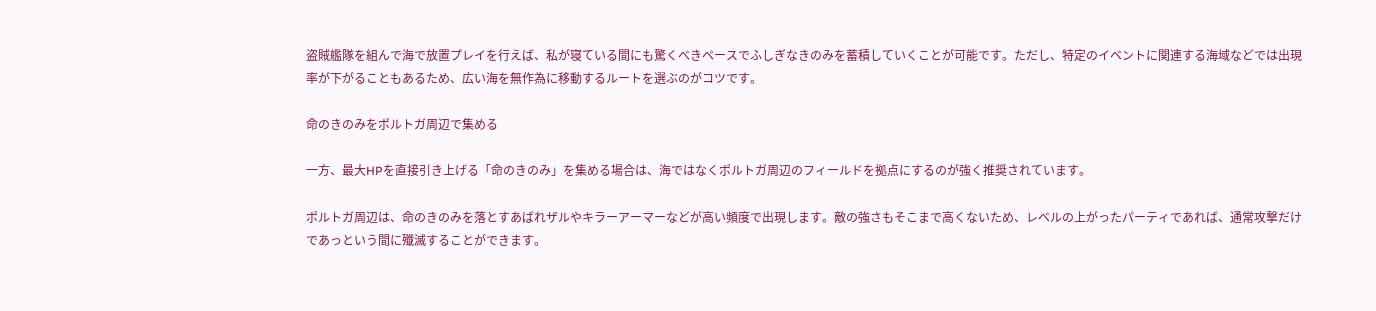盗賊艦隊を組んで海で放置プレイを行えば、私が寝ている間にも驚くべきペースでふしぎなきのみを蓄積していくことが可能です。ただし、特定のイベントに関連する海域などでは出現率が下がることもあるため、広い海を無作為に移動するルートを選ぶのがコツです。

命のきのみをポルトガ周辺で集める

一方、最大HPを直接引き上げる「命のきのみ」を集める場合は、海ではなくポルトガ周辺のフィールドを拠点にするのが強く推奨されています。

ポルトガ周辺は、命のきのみを落とすあばれザルやキラーアーマーなどが高い頻度で出現します。敵の強さもそこまで高くないため、レベルの上がったパーティであれば、通常攻撃だけであっという間に殲滅することができます。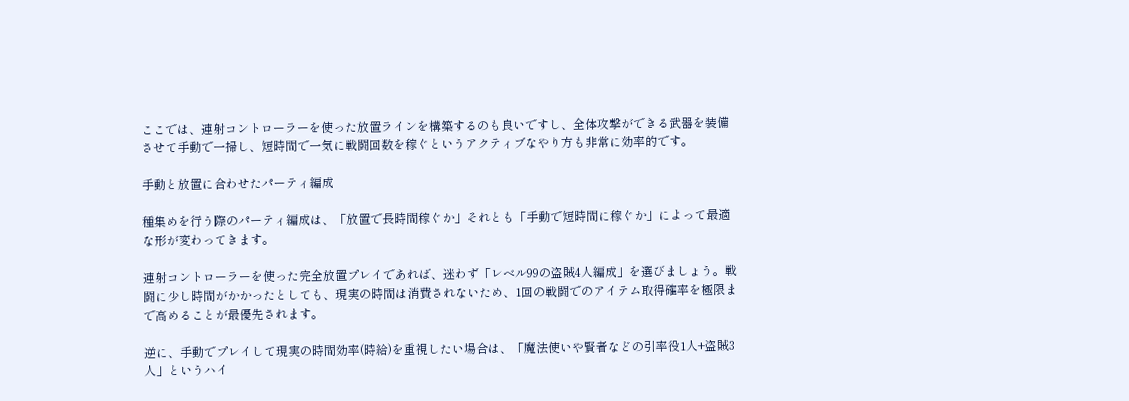ここでは、連射コントローラーを使った放置ラインを構築するのも良いですし、全体攻撃ができる武器を装備させて手動で一掃し、短時間で一気に戦闘回数を稼ぐというアクティブなやり方も非常に効率的です。

手動と放置に合わせたパーティ編成

種集めを行う際のパーティ編成は、「放置で長時間稼ぐか」それとも「手動で短時間に稼ぐか」によって最適な形が変わってきます。

連射コントローラーを使った完全放置プレイであれば、迷わず「レベル99の盗賊4人編成」を選びましょう。戦闘に少し時間がかかったとしても、現実の時間は消費されないため、1回の戦闘でのアイテム取得確率を極限まで高めることが最優先されます。

逆に、手動でプレイして現実の時間効率(時給)を重視したい場合は、「魔法使いや賢者などの引率役1人+盗賊3人」というハイ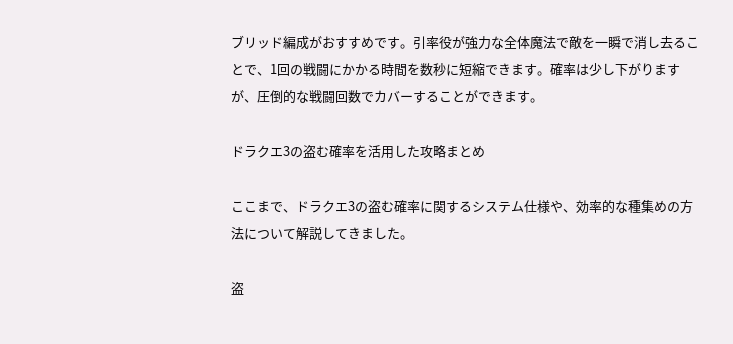ブリッド編成がおすすめです。引率役が強力な全体魔法で敵を一瞬で消し去ることで、1回の戦闘にかかる時間を数秒に短縮できます。確率は少し下がりますが、圧倒的な戦闘回数でカバーすることができます。

ドラクエ3の盗む確率を活用した攻略まとめ

ここまで、ドラクエ3の盗む確率に関するシステム仕様や、効率的な種集めの方法について解説してきました。

盗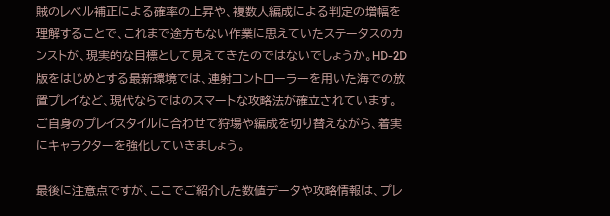賊のレベル補正による確率の上昇や、複数人編成による判定の増幅を理解することで、これまで途方もない作業に思えていたステータスのカンストが、現実的な目標として見えてきたのではないでしょうか。HD-2D版をはじめとする最新環境では、連射コントローラーを用いた海での放置プレイなど、現代ならではのスマートな攻略法が確立されています。ご自身のプレイスタイルに合わせて狩場や編成を切り替えながら、着実にキャラクターを強化していきましょう。

最後に注意点ですが、ここでご紹介した数値データや攻略情報は、プレ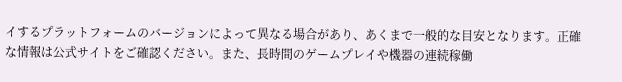イするプラットフォームのバージョンによって異なる場合があり、あくまで一般的な目安となります。正確な情報は公式サイトをご確認ください。また、長時間のゲームプレイや機器の連続稼働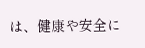は、健康や安全に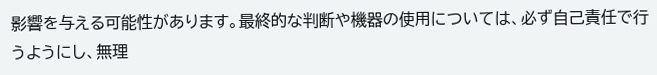影響を与える可能性があります。最終的な判断や機器の使用については、必ず自己責任で行うようにし、無理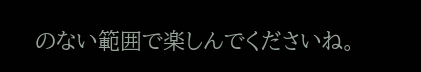のない範囲で楽しんでくださいね。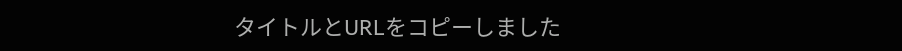タイトルとURLをコピーしました